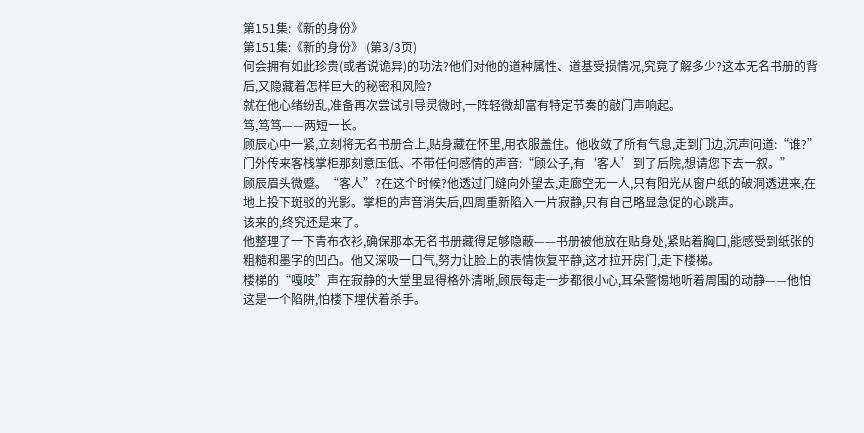第151集:《新的身份》
第151集:《新的身份》 (第3/3页)
何会拥有如此珍贵(或者说诡异)的功法?他们对他的道种属性、道基受损情况,究竟了解多少?这本无名书册的背后,又隐藏着怎样巨大的秘密和风险?
就在他心绪纷乱,准备再次尝试引导灵微时,一阵轻微却富有特定节奏的敲门声响起。
笃,笃笃——两短一长。
顾辰心中一紧,立刻将无名书册合上,贴身藏在怀里,用衣服盖住。他收敛了所有气息,走到门边,沉声问道:“谁?”
门外传来客栈掌柜那刻意压低、不带任何感情的声音:“顾公子,有‘客人’到了后院,想请您下去一叙。”
顾辰眉头微蹙。“客人”?在这个时候?他透过门缝向外望去,走廊空无一人,只有阳光从窗户纸的破洞透进来,在地上投下斑驳的光影。掌柜的声音消失后,四周重新陷入一片寂静,只有自己略显急促的心跳声。
该来的,终究还是来了。
他整理了一下青布衣衫,确保那本无名书册藏得足够隐蔽——书册被他放在贴身处,紧贴着胸口,能感受到纸张的粗糙和墨字的凹凸。他又深吸一口气,努力让脸上的表情恢复平静,这才拉开房门,走下楼梯。
楼梯的“嘎吱”声在寂静的大堂里显得格外清晰,顾辰每走一步都很小心,耳朵警惕地听着周围的动静——他怕这是一个陷阱,怕楼下埋伏着杀手。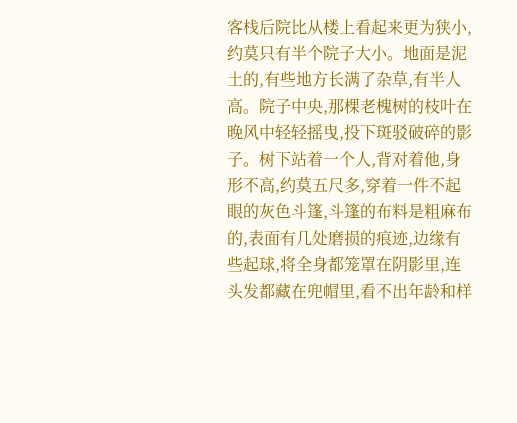客栈后院比从楼上看起来更为狭小,约莫只有半个院子大小。地面是泥土的,有些地方长满了杂草,有半人高。院子中央,那棵老槐树的枝叶在晚风中轻轻摇曳,投下斑驳破碎的影子。树下站着一个人,背对着他,身形不高,约莫五尺多,穿着一件不起眼的灰色斗篷,斗篷的布料是粗麻布的,表面有几处磨损的痕迹,边缘有些起球,将全身都笼罩在阴影里,连头发都藏在兜帽里,看不出年龄和样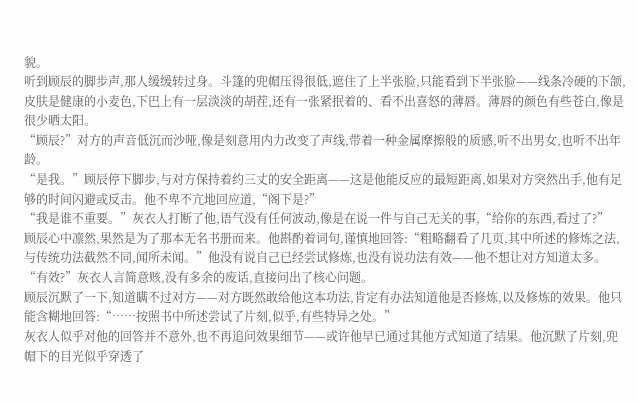貌。
听到顾辰的脚步声,那人缓缓转过身。斗篷的兜帽压得很低,遮住了上半张脸,只能看到下半张脸——线条冷硬的下颌,皮肤是健康的小麦色,下巴上有一层淡淡的胡茬,还有一张紧抿着的、看不出喜怒的薄唇。薄唇的颜色有些苍白,像是很少晒太阳。
“顾辰?”对方的声音低沉而沙哑,像是刻意用内力改变了声线,带着一种金属摩擦般的质感,听不出男女,也听不出年龄。
“是我。”顾辰停下脚步,与对方保持着约三丈的安全距离——这是他能反应的最短距离,如果对方突然出手,他有足够的时间闪避或反击。他不卑不亢地回应道,“阁下是?”
“我是谁不重要。”灰衣人打断了他,语气没有任何波动,像是在说一件与自己无关的事,“给你的东西,看过了?”
顾辰心中凛然,果然是为了那本无名书册而来。他斟酌着词句,谨慎地回答:“粗略翻看了几页,其中所述的修炼之法,与传统功法截然不同,闻所未闻。”他没有说自己已经尝试修炼,也没有说功法有效——他不想让对方知道太多。
“有效?”灰衣人言简意赅,没有多余的废话,直接问出了核心问题。
顾辰沉默了一下,知道瞒不过对方——对方既然敢给他这本功法,肯定有办法知道他是否修炼,以及修炼的效果。他只能含糊地回答:“……按照书中所述尝试了片刻,似乎,有些特异之处。”
灰衣人似乎对他的回答并不意外,也不再追问效果细节——或许他早已通过其他方式知道了结果。他沉默了片刻,兜帽下的目光似乎穿透了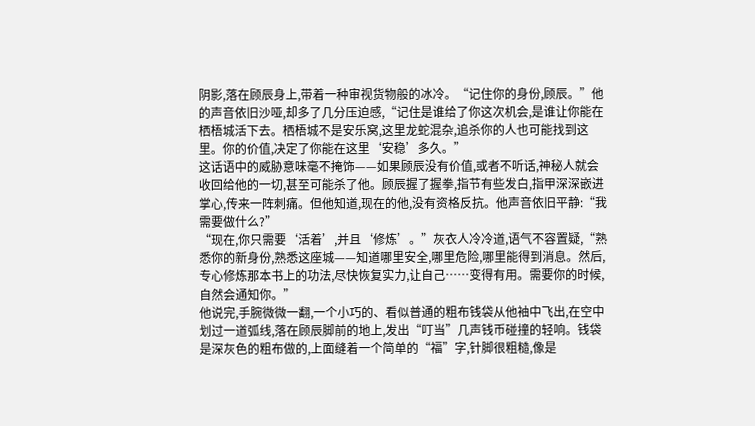阴影,落在顾辰身上,带着一种审视货物般的冰冷。“记住你的身份,顾辰。”他的声音依旧沙哑,却多了几分压迫感,“记住是谁给了你这次机会,是谁让你能在栖梧城活下去。栖梧城不是安乐窝,这里龙蛇混杂,追杀你的人也可能找到这里。你的价值,决定了你能在这里‘安稳’多久。”
这话语中的威胁意味毫不掩饰——如果顾辰没有价值,或者不听话,神秘人就会收回给他的一切,甚至可能杀了他。顾辰握了握拳,指节有些发白,指甲深深嵌进掌心,传来一阵刺痛。但他知道,现在的他,没有资格反抗。他声音依旧平静:“我需要做什么?”
“现在,你只需要‘活着’,并且‘修炼’。”灰衣人冷冷道,语气不容置疑,“熟悉你的新身份,熟悉这座城——知道哪里安全,哪里危险,哪里能得到消息。然后,专心修炼那本书上的功法,尽快恢复实力,让自己……变得有用。需要你的时候,自然会通知你。”
他说完,手腕微微一翻,一个小巧的、看似普通的粗布钱袋从他袖中飞出,在空中划过一道弧线,落在顾辰脚前的地上,发出“叮当”几声钱币碰撞的轻响。钱袋是深灰色的粗布做的,上面缝着一个简单的“福”字,针脚很粗糙,像是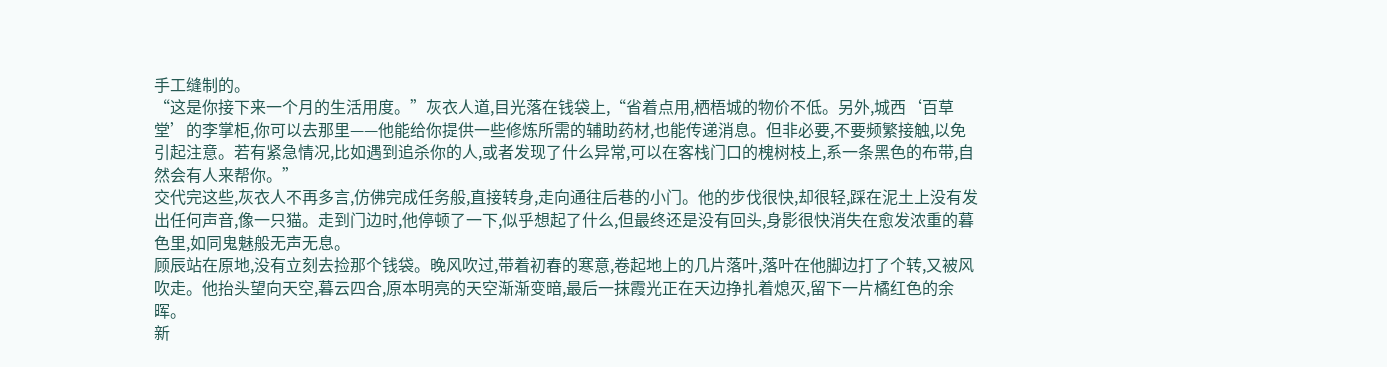手工缝制的。
“这是你接下来一个月的生活用度。”灰衣人道,目光落在钱袋上,“省着点用,栖梧城的物价不低。另外,城西‘百草堂’的李掌柜,你可以去那里——他能给你提供一些修炼所需的辅助药材,也能传递消息。但非必要,不要频繁接触,以免引起注意。若有紧急情况,比如遇到追杀你的人,或者发现了什么异常,可以在客栈门口的槐树枝上,系一条黑色的布带,自然会有人来帮你。”
交代完这些,灰衣人不再多言,仿佛完成任务般,直接转身,走向通往后巷的小门。他的步伐很快,却很轻,踩在泥土上没有发出任何声音,像一只猫。走到门边时,他停顿了一下,似乎想起了什么,但最终还是没有回头,身影很快消失在愈发浓重的暮色里,如同鬼魅般无声无息。
顾辰站在原地,没有立刻去捡那个钱袋。晚风吹过,带着初春的寒意,卷起地上的几片落叶,落叶在他脚边打了个转,又被风吹走。他抬头望向天空,暮云四合,原本明亮的天空渐渐变暗,最后一抹霞光正在天边挣扎着熄灭,留下一片橘红色的余晖。
新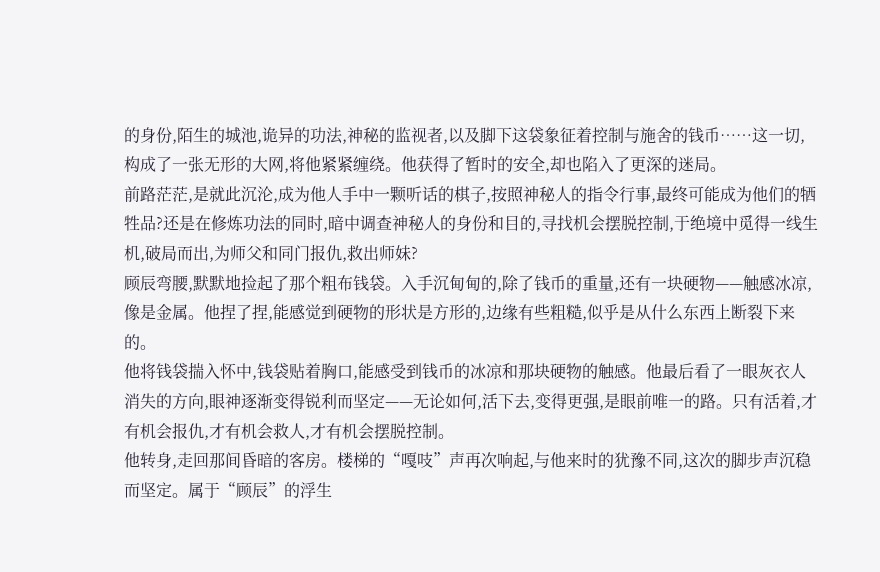的身份,陌生的城池,诡异的功法,神秘的监视者,以及脚下这袋象征着控制与施舍的钱币……这一切,构成了一张无形的大网,将他紧紧缠绕。他获得了暂时的安全,却也陷入了更深的迷局。
前路茫茫,是就此沉沦,成为他人手中一颗听话的棋子,按照神秘人的指令行事,最终可能成为他们的牺牲品?还是在修炼功法的同时,暗中调查神秘人的身份和目的,寻找机会摆脱控制,于绝境中觅得一线生机,破局而出,为师父和同门报仇,救出师妹?
顾辰弯腰,默默地捡起了那个粗布钱袋。入手沉甸甸的,除了钱币的重量,还有一块硬物——触感冰凉,像是金属。他捏了捏,能感觉到硬物的形状是方形的,边缘有些粗糙,似乎是从什么东西上断裂下来的。
他将钱袋揣入怀中,钱袋贴着胸口,能感受到钱币的冰凉和那块硬物的触感。他最后看了一眼灰衣人消失的方向,眼神逐渐变得锐利而坚定——无论如何,活下去,变得更强,是眼前唯一的路。只有活着,才有机会报仇,才有机会救人,才有机会摆脱控制。
他转身,走回那间昏暗的客房。楼梯的“嘎吱”声再次响起,与他来时的犹豫不同,这次的脚步声沉稳而坚定。属于“顾辰”的浮生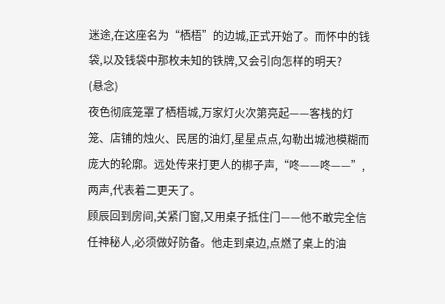迷途,在这座名为“栖梧”的边城,正式开始了。而怀中的钱袋,以及钱袋中那枚未知的铁牌,又会引向怎样的明天?
(悬念)
夜色彻底笼罩了栖梧城,万家灯火次第亮起——客栈的灯笼、店铺的烛火、民居的油灯,星星点点,勾勒出城池模糊而庞大的轮廓。远处传来打更人的梆子声,“咚——咚——”,两声,代表着二更天了。
顾辰回到房间,关紧门窗,又用桌子抵住门——他不敢完全信任神秘人,必须做好防备。他走到桌边,点燃了桌上的油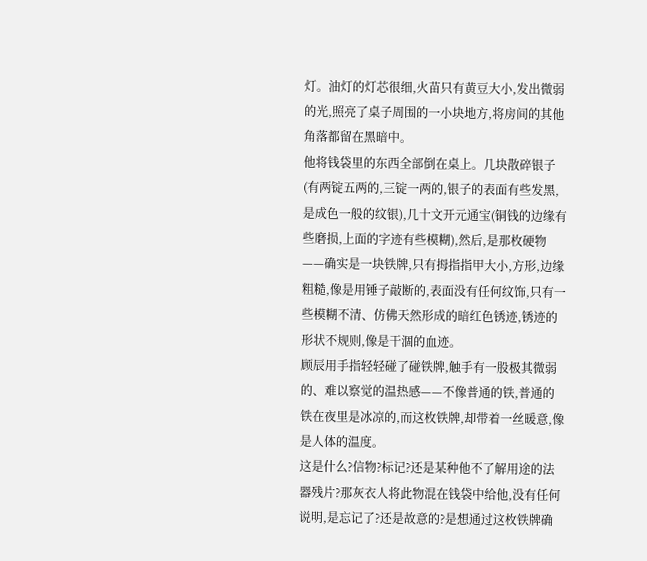灯。油灯的灯芯很细,火苗只有黄豆大小,发出微弱的光,照亮了桌子周围的一小块地方,将房间的其他角落都留在黑暗中。
他将钱袋里的东西全部倒在桌上。几块散碎银子(有两锭五两的,三锭一两的,银子的表面有些发黑,是成色一般的纹银),几十文开元通宝(铜钱的边缘有些磨损,上面的字迹有些模糊),然后,是那枚硬物——确实是一块铁牌,只有拇指指甲大小,方形,边缘粗糙,像是用锤子敲断的,表面没有任何纹饰,只有一些模糊不清、仿佛天然形成的暗红色锈迹,锈迹的形状不规则,像是干涸的血迹。
顾辰用手指轻轻碰了碰铁牌,触手有一股极其微弱的、难以察觉的温热感——不像普通的铁,普通的铁在夜里是冰凉的,而这枚铁牌,却带着一丝暖意,像是人体的温度。
这是什么?信物?标记?还是某种他不了解用途的法器残片?那灰衣人将此物混在钱袋中给他,没有任何说明,是忘记了?还是故意的?是想通过这枚铁牌确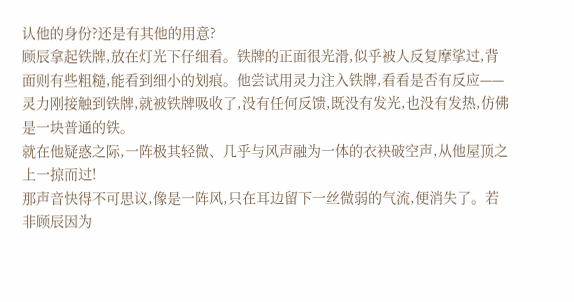认他的身份?还是有其他的用意?
顾辰拿起铁牌,放在灯光下仔细看。铁牌的正面很光滑,似乎被人反复摩挲过,背面则有些粗糙,能看到细小的划痕。他尝试用灵力注入铁牌,看看是否有反应——灵力刚接触到铁牌,就被铁牌吸收了,没有任何反馈,既没有发光,也没有发热,仿佛是一块普通的铁。
就在他疑惑之际,一阵极其轻微、几乎与风声融为一体的衣袂破空声,从他屋顶之上一掠而过!
那声音快得不可思议,像是一阵风,只在耳边留下一丝微弱的气流,便消失了。若非顾辰因为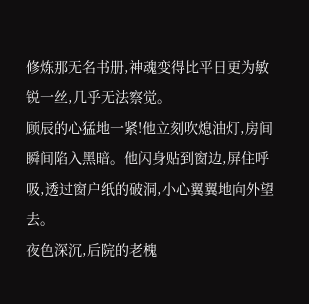修炼那无名书册,神魂变得比平日更为敏锐一丝,几乎无法察觉。
顾辰的心猛地一紧!他立刻吹熄油灯,房间瞬间陷入黑暗。他闪身贴到窗边,屏住呼吸,透过窗户纸的破洞,小心翼翼地向外望去。
夜色深沉,后院的老槐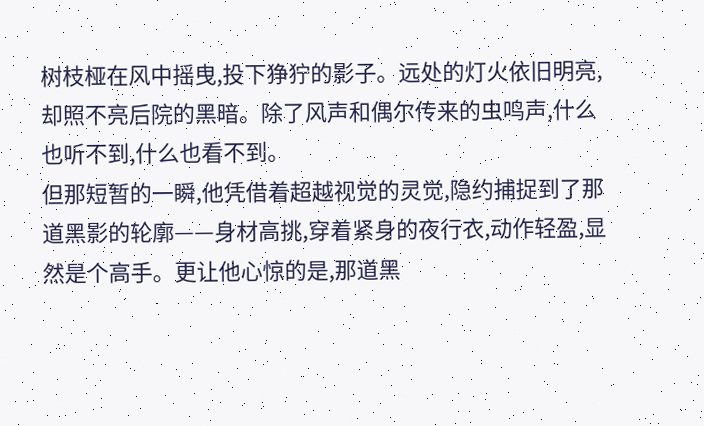树枝桠在风中摇曳,投下狰狞的影子。远处的灯火依旧明亮,却照不亮后院的黑暗。除了风声和偶尔传来的虫鸣声,什么也听不到,什么也看不到。
但那短暂的一瞬,他凭借着超越视觉的灵觉,隐约捕捉到了那道黑影的轮廓——身材高挑,穿着紧身的夜行衣,动作轻盈,显然是个高手。更让他心惊的是,那道黑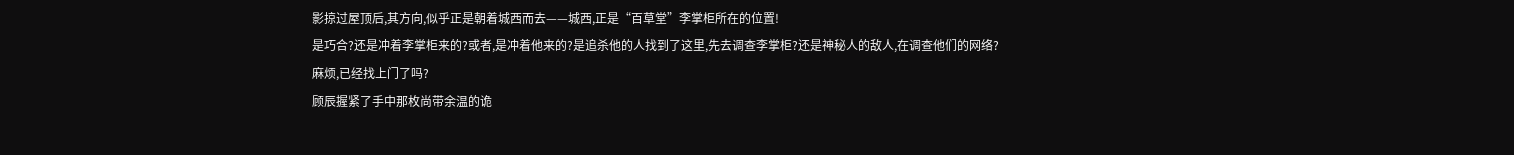影掠过屋顶后,其方向,似乎正是朝着城西而去——城西,正是“百草堂”李掌柜所在的位置!
是巧合?还是冲着李掌柜来的?或者,是冲着他来的?是追杀他的人找到了这里,先去调查李掌柜?还是神秘人的敌人,在调查他们的网络?
麻烦,已经找上门了吗?
顾辰握紧了手中那枚尚带余温的诡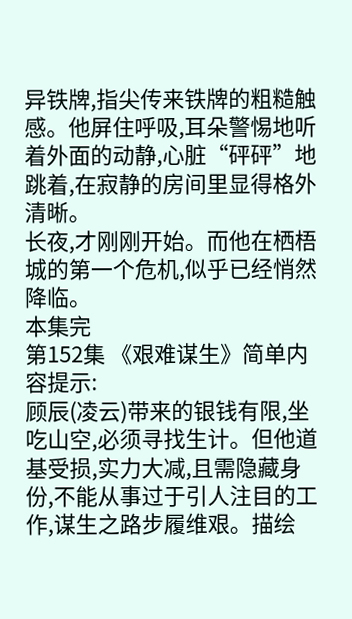异铁牌,指尖传来铁牌的粗糙触感。他屏住呼吸,耳朵警惕地听着外面的动静,心脏“砰砰”地跳着,在寂静的房间里显得格外清晰。
长夜,才刚刚开始。而他在栖梧城的第一个危机,似乎已经悄然降临。
本集完
第152集 《艰难谋生》简单内容提示:
顾辰(凌云)带来的银钱有限,坐吃山空,必须寻找生计。但他道基受损,实力大减,且需隐藏身份,不能从事过于引人注目的工作,谋生之路步履维艰。描绘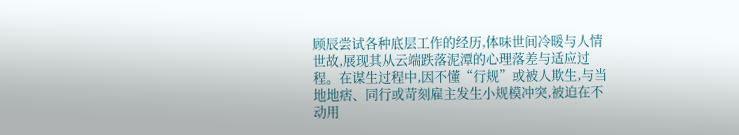顾辰尝试各种底层工作的经历,体味世间冷暖与人情世故,展现其从云端跌落泥潭的心理落差与适应过程。在谋生过程中,因不懂“行规”或被人欺生,与当地地痞、同行或苛刻雇主发生小规模冲突,被迫在不动用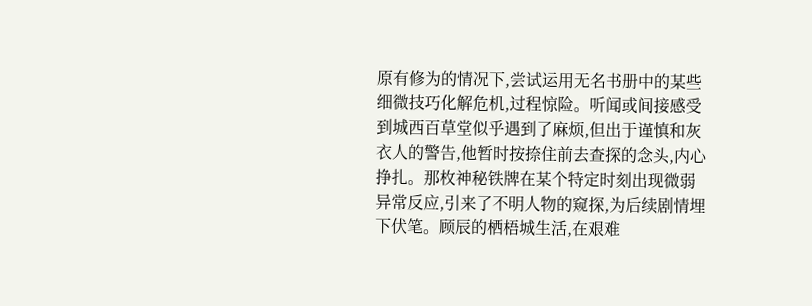原有修为的情况下,尝试运用无名书册中的某些细微技巧化解危机,过程惊险。听闻或间接感受到城西百草堂似乎遇到了麻烦,但出于谨慎和灰衣人的警告,他暂时按捺住前去查探的念头,内心挣扎。那枚神秘铁牌在某个特定时刻出现微弱异常反应,引来了不明人物的窥探,为后续剧情埋下伏笔。顾辰的栖梧城生活,在艰难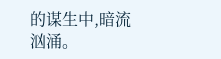的谋生中,暗流汹涌。